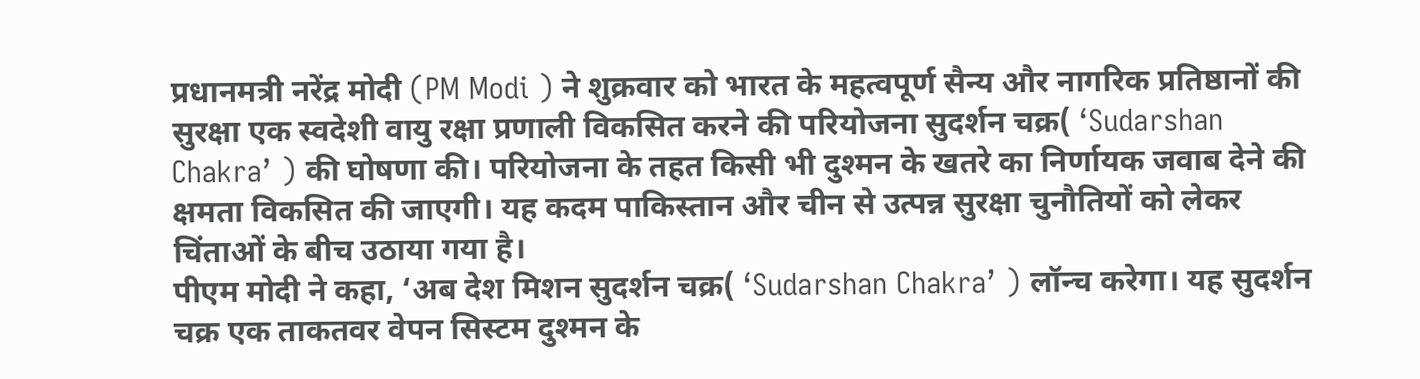प्रधानमत्री नरेंद्र मोदी (PM Modi ) ने शुक्रवार को भारत के महत्वपूर्ण सैन्य और नागरिक प्रतिष्ठानों की सुरक्षा एक स्वदेशी वायु रक्षा प्रणाली विकसित करने की परियोजना सुदर्शन चक्र( ‘Sudarshan Chakra’ ) की घोषणा की। परियोजना के तहत किसी भी दुश्मन के खतरे का निर्णायक जवाब देने की क्षमता विकसित की जाएगी। यह कदम पाकिस्तान और चीन से उत्पन्न सुरक्षा चुनौतियों को लेकर चिंताओं के बीच उठाया गया है।
पीएम मोदी ने कहा, ‘अब देश मिशन सुदर्शन चक्र( ‘Sudarshan Chakra’ ) लॉन्च करेगा। यह सुदर्शन चक्र एक ताकतवर वेपन सिस्टम दुश्मन के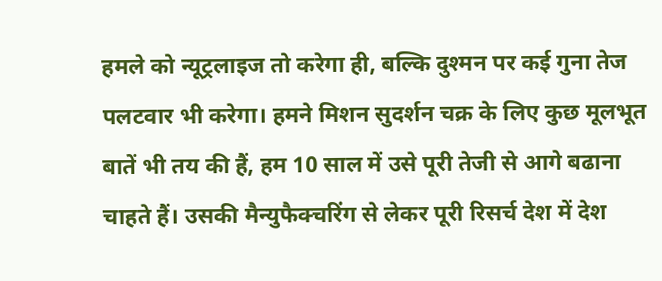हमले को न्यूट्रलाइज तो करेगा ही, बल्कि दुश्मन पर कई गुना तेज पलटवार भी करेगा। हमने मिशन सुदर्शन चक्र के लिए कुछ मूलभूत बातें भी तय की हैं, हम 10 साल में उसे पूरी तेजी से आगे बढाना चाहते हैं। उसकी मैन्युफैक्चरिंग से लेकर पूरी रिसर्च देश में देश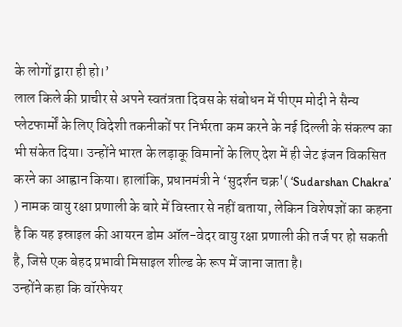के लोगों द्वारा ही हो।’
लाल किले की प्राचीर से अपने स्वतंत्रता दिवस के संबोधन में पीएम मोदी ने सैन्य प्लेटफार्मों के लिए विदेशी तकनीकों पर निर्भरता कम करने के नई दिल्ली के संकल्प का भी संकेत दिया। उन्होंने भारत के लड़ाकू विमानों के लिए देश में ही जेट इंजन विकसित करने का आह्वान किया। हालांकि, प्रधानमंत्री ने ‘सुदर्शन चक्र'( ‘Sudarshan Chakra’ ) नामक वायु रक्षा प्रणाली के बारे में विस्तार से नहीं बताया, लेकिन विशेषज्ञों का कहना है कि यह इस्राइल की आयरन डोम ऑल-वेदर वायु रक्षा प्रणाली की तर्ज पर हो सकती है, जिसे एक बेहद प्रभावी मिसाइल शील्ड के रूप में जाना जाता है।
उन्होंने कहा कि वॉरफेयर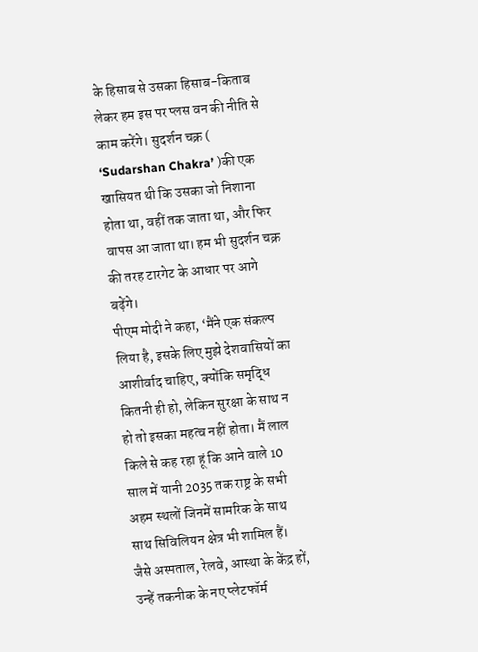के हिसाब से उसका हिसाब-किताब लेकर हम इस पर प्लस वन की नीति से काम करेंगे। सुदर्शन चक्र ( ‘Sudarshan Chakra’ )की एक खासियत थी कि उसका जो निशाना होता था, वहीं तक जाता था, और फिर वापस आ जाता था। हम भी सुदर्शन चक्र की तरह टारगेट के आधार पर आगे बढ़ेंगे।
पीएम मोदी ने कहा, ‘मैंने एक संकल्प लिया है, इसके लिए मुझे देशवासियों का आशीर्वाद चाहिए, क्योंकि समृद्धि कितनी ही हो, लेकिन सुरक्षा के साथ न हो तो इसका महत्व नहीं होता। मैं लाल किले से कह रहा हूं कि आने वाले 10 साल में यानी 2035 तक राष्ट्र के सभी अहम स्थलों जिनमें सामरिक के साथ साथ सिविलियन क्षेत्र भी शामिल हैं। जैसे अस्पताल, रेलवे, आस्था के केंद्र हों, उन्हें तकनीक के नए प्लेटफॉर्म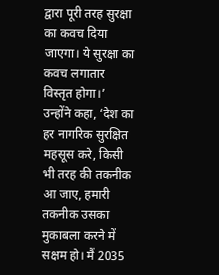द्वारा पूरी तरह सुरक्षा का कवच दिया जाएगा। ये सुरक्षा का कवच लगातार विस्तृत होगा।’
उन्होंने कहा, ‘देश का हर नागरिक सुरक्षित महसूस करे, किसी भी तरह की तकनीक आ जाए, हमारी तकनीक उसका मुकाबला करने में सक्षम हो। मैं 2035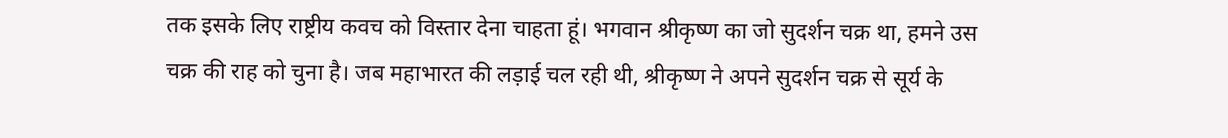तक इसके लिए राष्ट्रीय कवच को विस्तार देना चाहता हूं। भगवान श्रीकृष्ण का जो सुदर्शन चक्र था, हमने उस चक्र की राह को चुना है। जब महाभारत की लड़ाई चल रही थी, श्रीकृष्ण ने अपने सुदर्शन चक्र से सूर्य के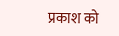प्रकाश को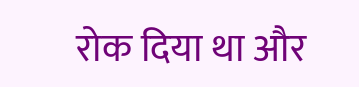रोक दिया था और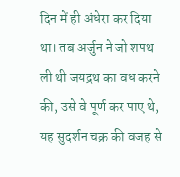दिन में ही अंधेरा कर दिया था। तब अर्जुन ने जो शपथ ली थी जयद्रथ का वध करने की, उसे वे पूर्ण कर पाए थे, यह सुदर्शन चक्र की वजह से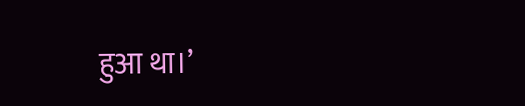हुआ था।’